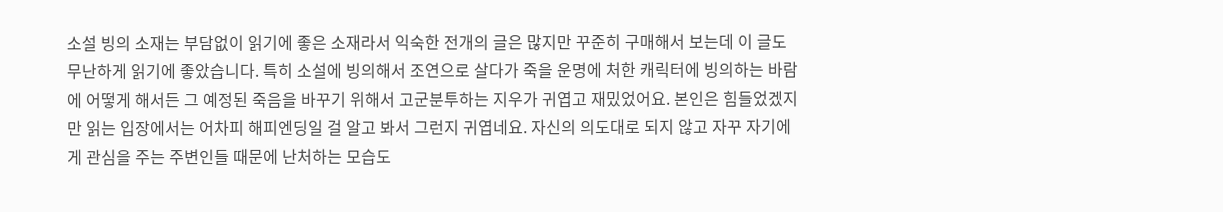소설 빙의 소재는 부담없이 읽기에 좋은 소재라서 익숙한 전개의 글은 많지만 꾸준히 구매해서 보는데 이 글도 무난하게 읽기에 좋았습니다. 특히 소설에 빙의해서 조연으로 살다가 죽을 운명에 처한 캐릭터에 빙의하는 바람에 어떻게 해서든 그 예정된 죽음을 바꾸기 위해서 고군분투하는 지우가 귀엽고 재밌었어요. 본인은 힘들었겠지만 읽는 입장에서는 어차피 해피엔딩일 걸 알고 봐서 그런지 귀엽네요. 자신의 의도대로 되지 않고 자꾸 자기에게 관심을 주는 주변인들 때문에 난처하는 모습도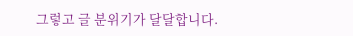그렇고 글 분위기가 달달합니다.